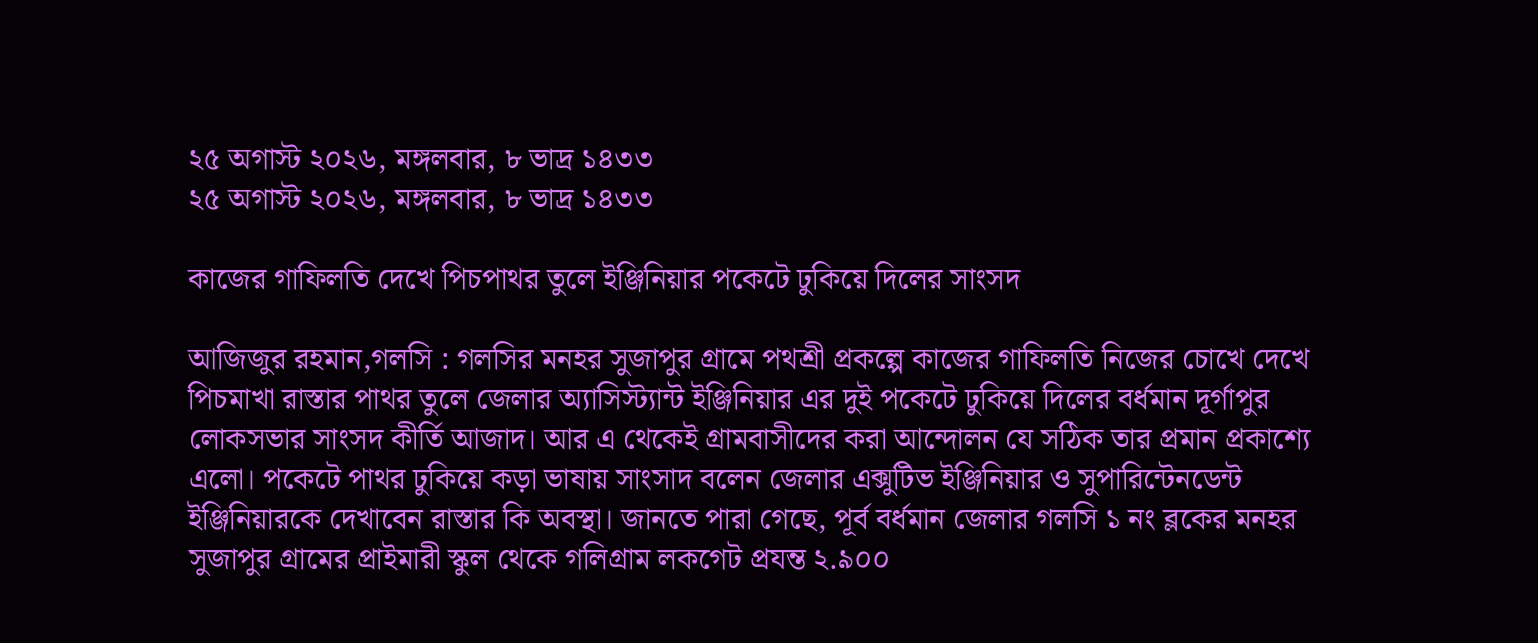২৫ অগাস্ট ২০২৬, মঙ্গলবার, ৮ ভাদ্র ১৪৩৩
২৫ অগাস্ট ২০২৬, মঙ্গলবার, ৮ ভাদ্র ১৪৩৩

কাজের গাফিলতি দেখে পিচপাথর তুলে ইঞ্জিনিয়ার পকেটে ঢুকিয়ে দিলের সাংসদ

আজিজুর রহমান,গলসি : গলসির মনহর সুজাপুর গ্রামে পথশ্রী প্রকল্পে কাজের গাফিলতি নিজের চোখে দেখে পিচমাখা রাস্তার পাথর তুলে জেলার অ্যাসিস্ট্যান্ট ইঞ্জিনিয়ার এর দুই পকেটে ঢুকিয়ে দিলের বর্ধমান দূর্গাপুর লোকসভার সাংসদ কীর্তি আজাদ। আর এ থেকেই গ্রামবাসীদের করা আন্দোলন যে সঠিক তার প্রমান প্রকাশ্যে এলো। পকেটে পাথর ঢুকিয়ে কড়া ভাষায় সাংসাদ বলেন জেলার এক্সুটিভ ইঞ্জিনিয়ার ও সুপারিন্টেনডেন্ট ইঞ্জিনিয়ারকে দেখাবেন রাস্তার কি অবস্থা। জানতে পারা গেছে, পূর্ব বর্ধমান জেলার গলসি ১ নং ব্লকের মনহর সুজাপুর গ্রামের প্রাইমারী স্কুল থেকে গলিগ্রাম লকগেট প্রযন্ত ২.৯০০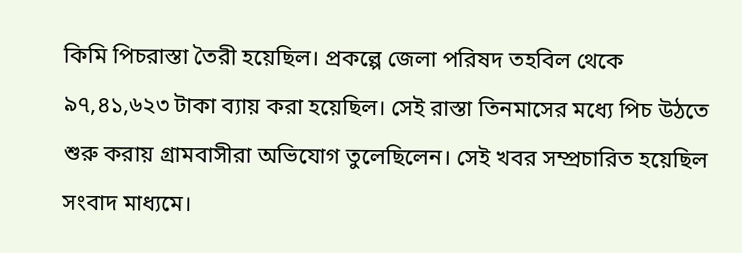কিমি পিচরাস্তা তৈরী হয়েছিল। প্রকল্পে জেলা পরিষদ তহবিল থেকে ৯৭,৪১,৬২৩ টাকা ব্যায় করা হয়েছিল। সেই রাস্তা তিনমাসের মধ্যে পিচ উঠতে শুরু করায় গ্রামবাসীরা অভিযোগ তুলেছিলেন। সেই খবর সম্প্রচারিত হয়েছিল সংবাদ মাধ্যমে।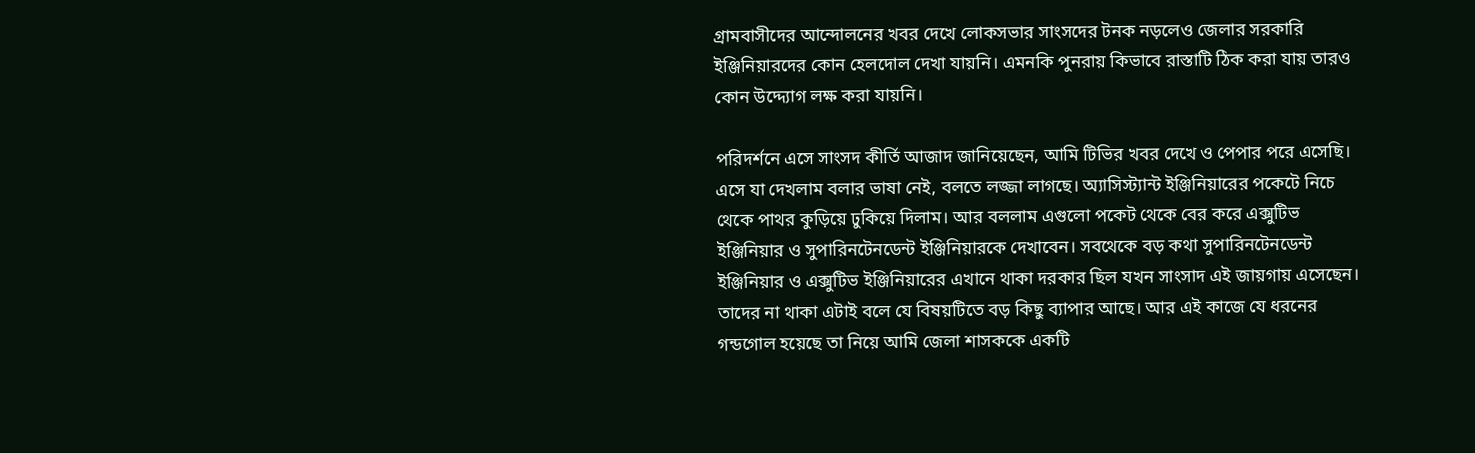গ্রামবাসীদের আন্দোলনের খবর দেখে লোকসভার সাংসদের টনক নড়লেও জেলার সরকারি ইঞ্জিনিয়ারদের কোন হেলদোল দেখা যায়নি। এমনকি পুনরায় কিভাবে রাস্তাটি ঠিক করা যায় তারও কোন উদ্দ্যোগ লক্ষ করা যায়নি।

পরিদর্শনে এসে সাংসদ কীর্তি আজাদ জানিয়েছেন, আমি টিভির খবর দেখে ও পেপার পরে এসেছি। এসে যা দেখলাম বলার ভাষা নেই, বলতে লজ্জা লাগছে। অ্যাসিস্ট্যান্ট ইঞ্জিনিয়ারের পকেটে নিচে থেকে পাথর কুড়িয়ে ঢুকিয়ে দিলাম। আর বললাম এগুলো পকেট থেকে বের করে এক্সুটিভ ইঞ্জিনিয়ার ও সুপারিনটেনডেন্ট ইঞ্জিনিয়ারকে দেখাবেন। সবথেকে বড় কথা সুপারিনটেনডেন্ট ইঞ্জিনিয়ার ও এক্সুটিভ ইঞ্জিনিয়ারের এখানে থাকা দরকার ছিল যখন সাংসাদ এই জায়গায় এসেছেন। তাদের না থাকা এটাই বলে যে বিষয়টিতে বড় কিছু ব্যাপার আছে। আর এই কাজে যে ধরনের গন্ডগোল হয়েছে তা নিয়ে আমি জেলা শাসককে একটি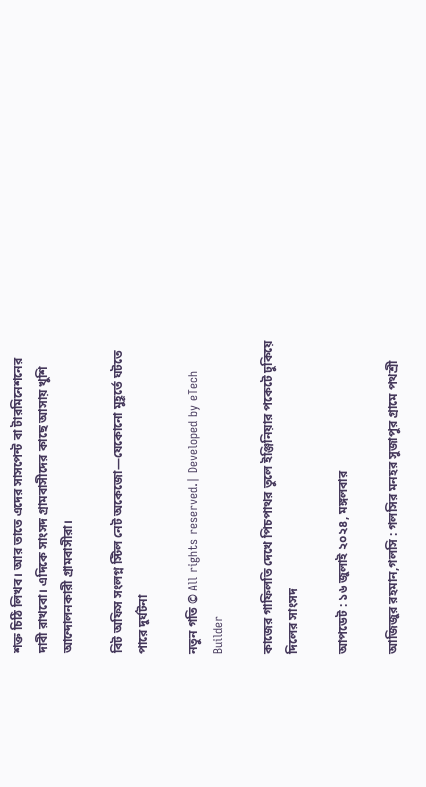শক্ত চিঠি লিখব। আর তাতে এদের সাসপেন্ট বা টারমিনেশনের দাবী রাখবো। এদিকে সাংসদ গ্রামবাসীদের কাছে আসায় খুশি আন্দোলনকারী গ্রামবাসীরা।

বিট অফিস সংলগ্ন স্টিল নেট অকেজো—যেকোনো মুহূর্তে ঘটতে পারে দুর্ঘটনা

নতুন গতি © All rights reserved.| Developed by eTech Builder

কাজের গাফিলতি দেখে পিচপাথর তুলে ইঞ্জিনিয়ার পকেটে ঢুকিয়ে দিলের সাংসদ

আপডেট : ১৬ জুলাই ২০২৪, মঙ্গলবার

আজিজুর রহমান,গলসি : গলসির মনহর সুজাপুর গ্রামে পথশ্রী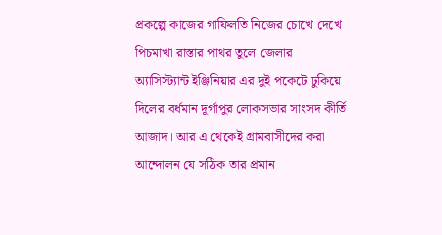প্রকল্পে কাজের গাফিলতি নিজের চোখে দেখে পিচমাখা রাস্তার পাথর তুলে জেলার অ্যাসিস্ট্যান্ট ইঞ্জিনিয়ার এর দুই পকেটে ঢুকিয়ে দিলের বর্ধমান দূর্গাপুর লোকসভার সাংসদ কীর্তি আজাদ। আর এ থেকেই গ্রামবাসীদের করা আন্দোলন যে সঠিক তার প্রমান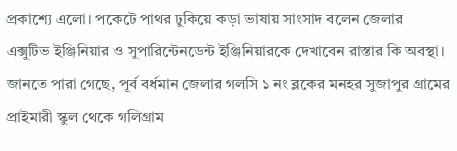প্রকাশ্যে এলো। পকেটে পাথর ঢুকিয়ে কড়া ভাষায় সাংসাদ বলেন জেলার এক্সুটিভ ইঞ্জিনিয়ার ও সুপারিন্টেনডেন্ট ইঞ্জিনিয়ারকে দেখাবেন রাস্তার কি অবস্থা। জানতে পারা গেছে, পূর্ব বর্ধমান জেলার গলসি ১ নং ব্লকের মনহর সুজাপুর গ্রামের প্রাইমারী স্কুল থেকে গলিগ্রাম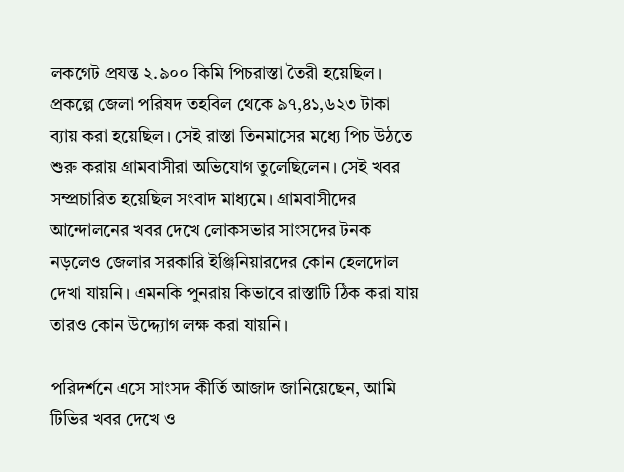লকগেট প্রযন্ত ২.৯০০ কিমি পিচরাস্তা তৈরী হয়েছিল। প্রকল্পে জেলা পরিষদ তহবিল থেকে ৯৭,৪১,৬২৩ টাকা ব্যায় করা হয়েছিল। সেই রাস্তা তিনমাসের মধ্যে পিচ উঠতে শুরু করায় গ্রামবাসীরা অভিযোগ তুলেছিলেন। সেই খবর সম্প্রচারিত হয়েছিল সংবাদ মাধ্যমে। গ্রামবাসীদের আন্দোলনের খবর দেখে লোকসভার সাংসদের টনক নড়লেও জেলার সরকারি ইঞ্জিনিয়ারদের কোন হেলদোল দেখা যায়নি। এমনকি পুনরায় কিভাবে রাস্তাটি ঠিক করা যায় তারও কোন উদ্দ্যোগ লক্ষ করা যায়নি।

পরিদর্শনে এসে সাংসদ কীর্তি আজাদ জানিয়েছেন, আমি টিভির খবর দেখে ও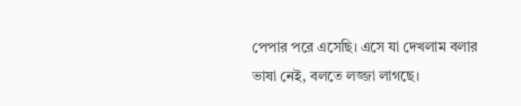পেপার পরে এসেছি। এসে যা দেখলাম বলার ভাষা নেই, বলতে লজ্জা লাগছে।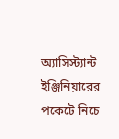অ্যাসিস্ট্যান্ট ইঞ্জিনিয়ারের পকেটে নিচে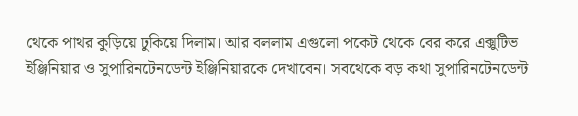থেকে পাথর কুড়িয়ে ঢুকিয়ে দিলাম। আর বললাম এগুলো পকেট থেকে বের করে এক্সুটিভ ইঞ্জিনিয়ার ও সুপারিনটেনডেন্ট ইঞ্জিনিয়ারকে দেখাবেন। সবথেকে বড় কথা সুপারিনটেনডেন্ট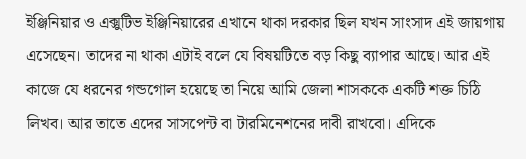ইঞ্জিনিয়ার ও এক্সুটিভ ইঞ্জিনিয়ারের এখানে থাকা দরকার ছিল যখন সাংসাদ এই জায়গায় এসেছেন। তাদের না থাকা এটাই বলে যে বিষয়টিতে বড় কিছু ব্যাপার আছে। আর এই কাজে যে ধরনের গন্ডগোল হয়েছে তা নিয়ে আমি জেলা শাসককে একটি শক্ত চিঠি লিখব। আর তাতে এদের সাসপেন্ট বা টারমিনেশনের দাবী রাখবো। এদিকে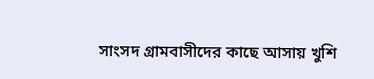সাংসদ গ্রামবাসীদের কাছে আসায় খুশি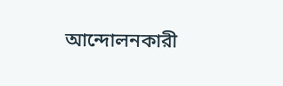আন্দোলনকারী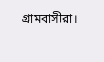গ্রামবাসীরা।